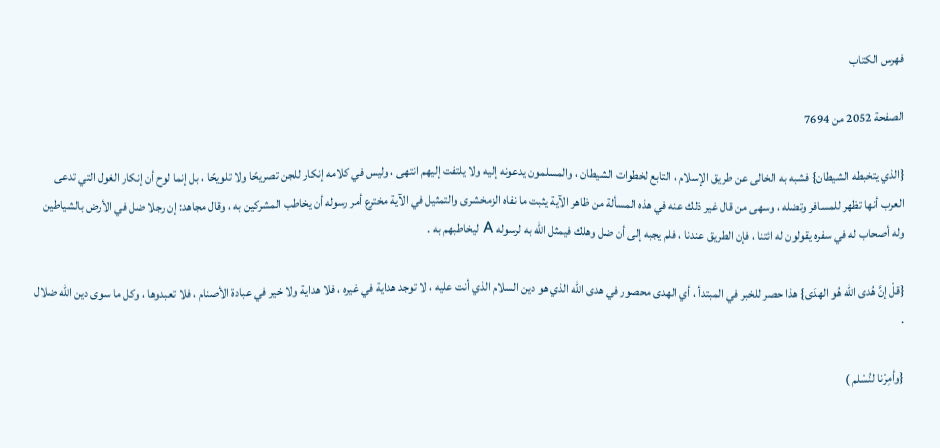فهرس الكتاب

الصفحة 2052 من 7694

{الذي يتخبطه الشيطان} فشبه به الخالى عن طريق الإسلام ، التابع لخطوات الشيطان ، والمسلمون يدعونه إليه ولا يلتفت إليهم انتهى ، وليس في كلامه إنكار للجن تصريحًا ولا تلويحًا ، بل إنما لوح أن إنكار الغول التي تدعى العرب أنها تظهر للمسافر وتضله ، وسهى من قال غير ذلك عنه في هذه المسألة من ظاهر الآية يثبت ما نفاه الزمخشرى والتمثيل في الآية مخترع أمر رسوله أن يخاطب المشركين به ، وقال مجاهد: إن رجلا ضل في الأرض بالشياطين وله أصحاب له في سفره يقولون له ائتنا ، فإن الطريق عندنا ، فلم يجبه إلى أن ضل وهلك فيمثل الله به لرسوله A ليخاطبهم به .

{قلْ إنَّ هُدى الله هُو الهدَى} هذا حصر للخبر في المبتدأ ، أي الهدى محصور في هدى الله الذي هو دين السلام الذي أنت عليه ، لا توجد هداية في غيره ، فلا هداية ولا خير في عبادة الأصنام ، فلا تعبدوها ، وكل ما سوى دين الله ضلال .

{وأمِرْنا لنُسْلم )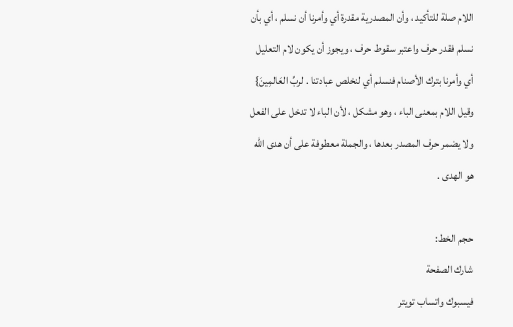اللام صلة للتأكيد ، وأن المصدرية مقدرة أي وأمرنا أن نسلم ، أي بأن نسلم فقدر حرف واعتبر سقوط حرف ، ويجوز أن يكون لام التعليل أي وأمرنا بترك الأصنام فنسلم أي لنخلص عبادتنا . لربِّ العَالمِينَ} وقيل اللام بمعنى الباء ، وهو مشكل ، لأن الباء لا تدخل على الفعل ولا يضمر حرف المصدر بعدها ، والجملة معطوفة على أن هدى الله هو الهدى .

حجم الخط:
شارك الصفحة
فيسبوك واتساب تويتر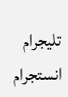تليجرام انستجرام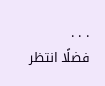. . .
فضلًا انتظر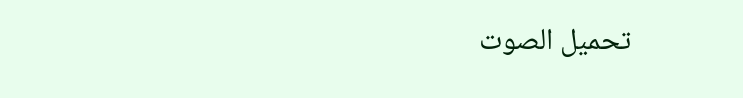تحميل الصوت